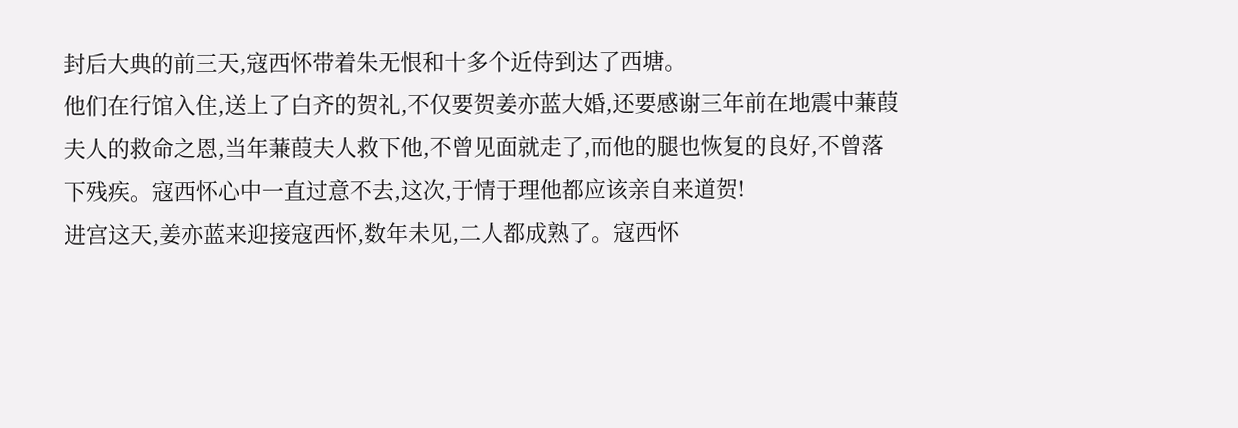封后大典的前三天,寇西怀带着朱无恨和十多个近侍到达了西塘。
他们在行馆入住,送上了白齐的贺礼,不仅要贺姜亦蓝大婚,还要感谢三年前在地震中蒹葭夫人的救命之恩,当年蒹葭夫人救下他,不曾见面就走了,而他的腿也恢复的良好,不曾落下残疾。寇西怀心中一直过意不去,这次,于情于理他都应该亲自来道贺!
进宫这天,姜亦蓝来迎接寇西怀,数年未见,二人都成熟了。寇西怀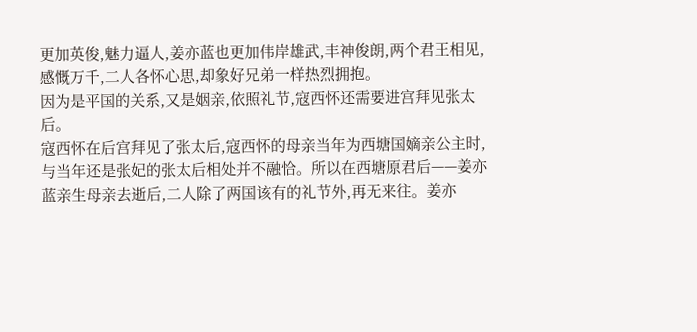更加英俊,魅力逼人,姜亦蓝也更加伟岸雄武,丰神俊朗,两个君王相见,感慨万千,二人各怀心思,却象好兄弟一样热烈拥抱。
因为是平国的关系,又是姻亲,依照礼节,寇西怀还需要进宫拜见张太后。
寇西怀在后宫拜见了张太后,寇西怀的母亲当年为西塘国嫡亲公主时,与当年还是张妃的张太后相处并不融恰。所以在西塘原君后——姜亦蓝亲生母亲去逝后,二人除了两国该有的礼节外,再无来往。姜亦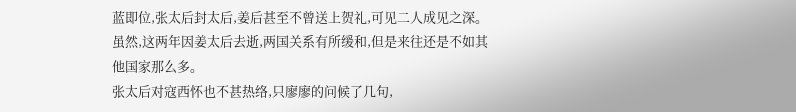蓝即位,张太后封太后,姜后甚至不曾送上贺礼,可见二人成见之深。虽然,这两年因姜太后去逝,两国关系有所缓和,但是来往还是不如其他国家那么多。
张太后对寇西怀也不甚热络,只廖廖的问候了几句,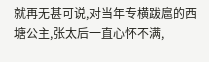就再无甚可说,对当年专横跋扈的西塘公主,张太后一直心怀不满,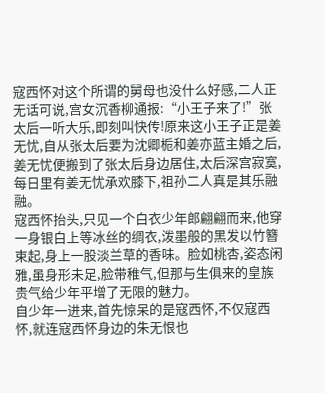寇西怀对这个所谓的舅母也没什么好感,二人正无话可说,宫女沉香柳通报:“小王子来了!”张太后一听大乐,即刻叫快传!原来这小王子正是姜无忧,自从张太后要为沈卿栀和姜亦蓝主婚之后,姜无忧便搬到了张太后身边居住,太后深宫寂寞,每日里有姜无忧承欢膝下,祖孙二人真是其乐融融。
寇西怀抬头,只见一个白衣少年郎翩翩而来,他穿一身银白上等冰丝的绸衣,泼墨般的黑发以竹簪束起,身上一股淡兰草的香味。脸如桃杏,姿态闲雅,虽身形未足,脸带稚气,但那与生俱来的皇族贵气给少年平增了无限的魅力。
自少年一进来,首先惊呆的是寇西怀,不仅寇西怀,就连寇西怀身边的朱无恨也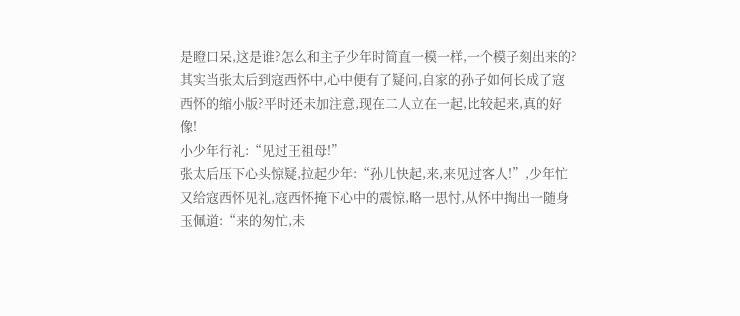是瞪口呆,这是谁?怎么和主子少年时简直一模一样,一个模子刻出来的?其实当张太后到寇西怀中,心中便有了疑问,自家的孙子如何长成了寇西怀的缩小版?平时还未加注意,现在二人立在一起,比较起来,真的好像!
小少年行礼:“见过王祖母!”
张太后压下心头惊疑,拉起少年:“孙儿快起,来,来见过客人!”,少年忙又给寇西怀见礼,寇西怀掩下心中的震惊,略一思忖,从怀中掏出一随身玉佩道:“来的匆忙,未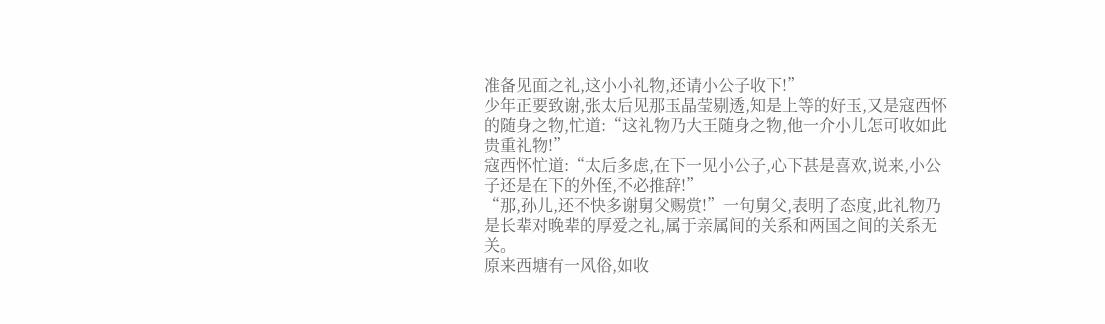准备见面之礼,这小小礼物,还请小公子收下!”
少年正要致谢,张太后见那玉晶莹剔透,知是上等的好玉,又是寇西怀的随身之物,忙道:“这礼物乃大王随身之物,他一介小儿怎可收如此贵重礼物!”
寇西怀忙道:“太后多虑,在下一见小公子,心下甚是喜欢,说来,小公子还是在下的外侄,不必推辞!”
“那,孙儿,还不快多谢舅父赐赏!”一句舅父,表明了态度,此礼物乃是长辈对晚辈的厚爱之礼,属于亲属间的关系和两国之间的关系无关。
原来西塘有一风俗,如收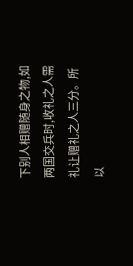下别人相赠随身之物,如两国交兵时,收礼之人需礼让赠礼之人三分。所以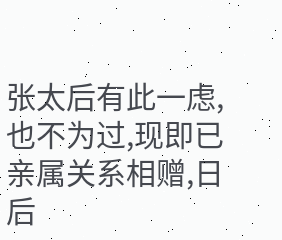张太后有此一虑,也不为过,现即已亲属关系相赠,日后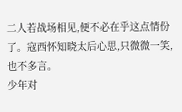二人若战场相见,便不必在乎这点情份了。寇西怀知晓太后心思,只微微一笑,也不多言。
少年对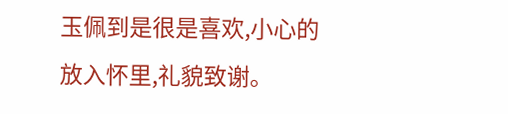玉佩到是很是喜欢,小心的放入怀里,礼貌致谢。